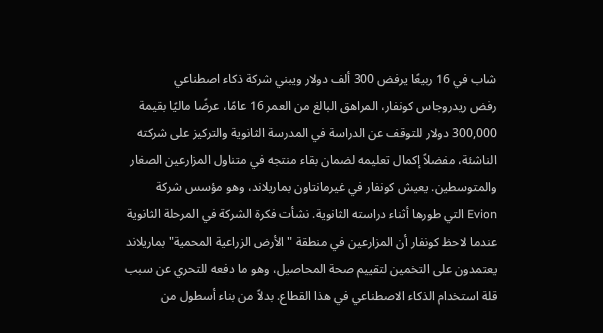شاب في 16 ربيعًا يرفض 300 ألف دولار ويبني شركة ذكاء اصطناعي
رفض ريدروجاس كونفار، المراهق البالغ من العمر 16 عامًا، عرضًا ماليًا بقيمة 300,000 دولار للتوقف عن الدراسة في المدرسة الثانوية والتركيز على شركته الناشئة، مفضلاً إكمال تعليمه لضمان بقاء منتجه في متناول المزارعين الصغار والمتوسطين. يعيش كونفار في غيرمانتاون بماريلاند، وهو مؤسس شركة Evion التي طورها أثناء دراسته الثانوية. نشأت فكرة الشركة في المرحلة الثانوية عندما لاحظ كونفار أن المزارعين في منطقة "الأرض الزراعية المحمية" بماريلاند يعتمدون على التخمين لتقييم صحة المحاصيل، وهو ما دفعه للتحري عن سبب قلة استخدام الذكاء الاصطناعي في هذا القطاع. بدلاً من بناء أسطول من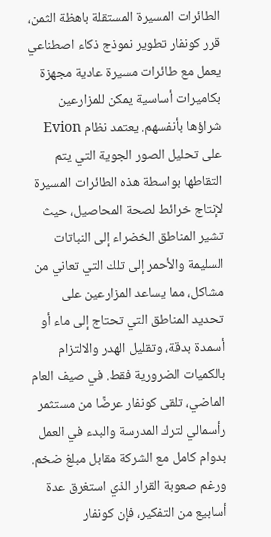الطائرات المسيرة المستقلة باهظة الثمن، قرر كونفار تطوير نموذج ذكاء اصطناعي يعمل مع طائرات مسيرة عادية مجهزة بكاميرات أساسية يمكن للمزارعين شراؤها بأنفسهم. يعتمد نظام Evion على تحليل الصور الجوية التي يتم التقاطها بواسطة هذه الطائرات المسيرة لإنتاج خرائط لصحة المحاصيل، حيث تشير المناطق الخضراء إلى النباتات السليمة والأحمر إلى تلك التي تعاني من مشاكل، مما يساعد المزارعين على تحديد المناطق التي تحتاج إلى ماء أو أسمدة بدقة، وتقليل الهدر والالتزام بالكميات الضرورية فقط. في صيف العام الماضي، تلقى كونفار عرضًا من مستثمر رأسمالي لترك المدرسة والبدء في العمل بدوام كامل مع الشركة مقابل مبلغ ضخم. ورغم صعوبة القرار الذي استغرق عدة أسابيع من التفكير، فإن كونفار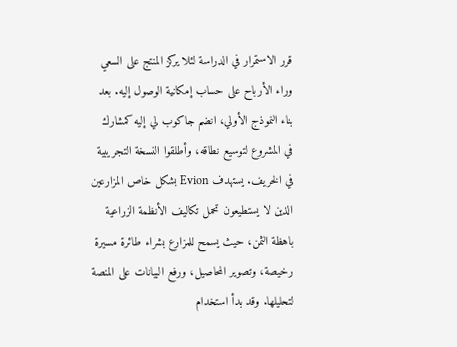قرر الاستمرار في الدراسة لئلا يركز المنتج على السعي وراء الأرباح على حساب إمكانية الوصول إليه. بعد بناء النموذج الأولي، انضم جاكوب لي إليه كمشارك في المشروع لتوسيع نطاقه، وأطلقوا النسخة التجريبية في الخريف. يستهدف Evion بشكل خاص المزارعين الذين لا يستطيعون تحمل تكاليف الأنظمة الزراعية باهظة الثمن، حيث يسمح للمزارع بشراء طائرة مسيرة رخيصة، وتصوير المحاصيل، ورفع البيانات على المنصة لتحليلها. وقد بدأ استخدام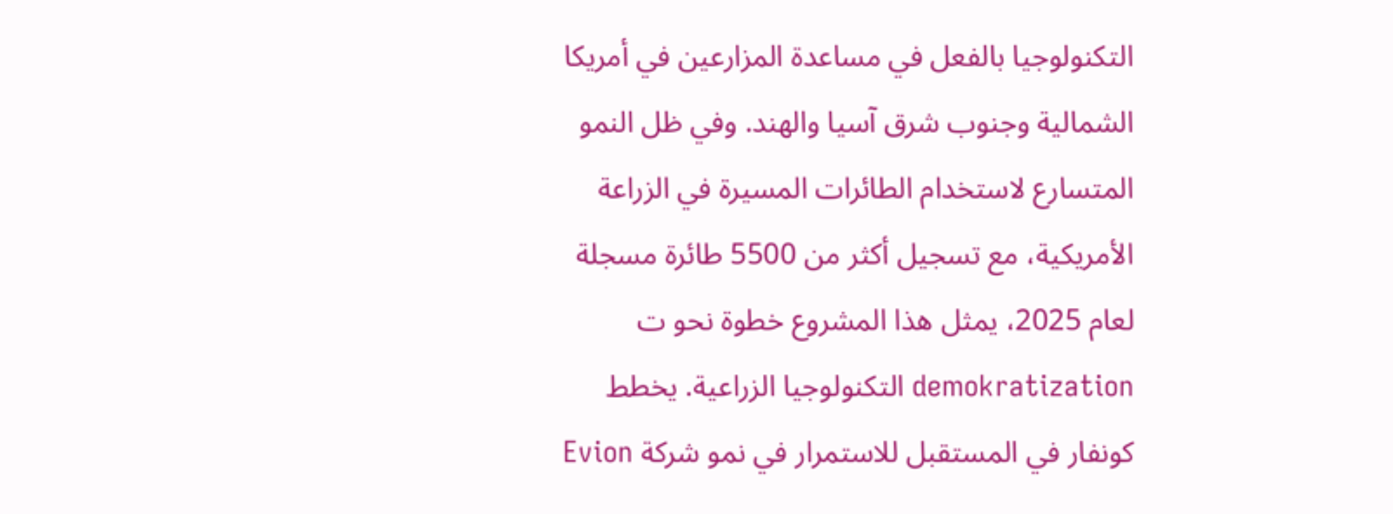التكنولوجيا بالفعل في مساعدة المزارعين في أمريكا الشمالية وجنوب شرق آسيا والهند. وفي ظل النمو المتسارع لاستخدام الطائرات المسيرة في الزراعة الأمريكية، مع تسجيل أكثر من 5500 طائرة مسجلة لعام 2025، يمثل هذا المشروع خطوة نحو ت demokratization التكنولوجيا الزراعية. يخطط كونفار في المستقبل للاستمرار في نمو شركة Evion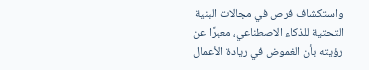واستكشاف فرص في مجالات البنية التحتية للذكاء الاصطناعي، معبرًا عن رؤيته بأن الغموض في ريادة الأعمال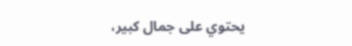يحتوي على جمال كبير،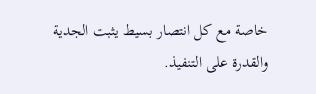خاصة مع كل انتصار بسيط يثبت الجدية والقدرة على التنفيذ.